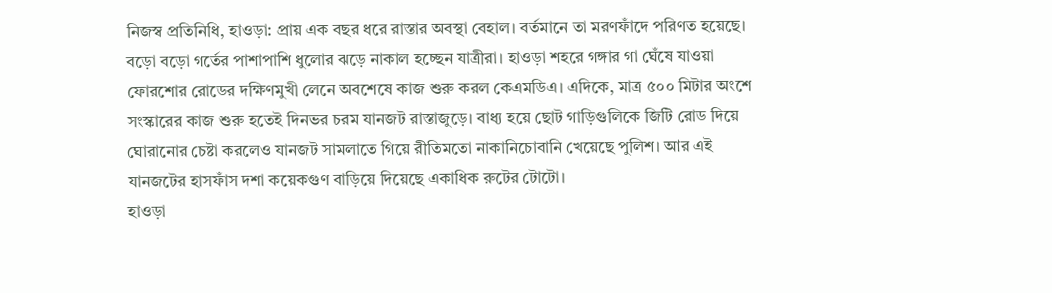নিজস্ব প্রতিনিধি, হাওড়া: প্রায় এক বছর ধরে রাস্তার অবস্থা বেহাল। বর্তমানে তা মরণফাঁদে পরিণত হয়েছে। বড়ো বড়ো গর্তের পাশাপাশি ধুলোর ঝড়ে নাকাল হচ্ছেন যাত্রীরা। হাওড়া শহরে গঙ্গার গা ঘেঁষে যাওয়া ফোরশোর রোডের দক্ষিণমুখী লেনে অবশেষে কাজ শুরু করল কেএমডিএ। এদিকে, মাত্র ৫০০ মিটার অংশে সংস্কারের কাজ শুরু হতেই দিনভর চরম যানজট রাস্তাজুড়ে। বাধ্য হয়ে ছোট গাড়িগুলিকে জিটি রোড দিয়ে ঘোরানোর চেষ্টা করলেও যানজট সামলাতে গিয়ে রীতিমতো নাকানিচোবানি খেয়েছে পুলিশ। আর এই যানজটের হাসফাঁস দশা কয়েকগুণ বাড়িয়ে দিয়েছে একাধিক রুটের টোটো।
হাওড়া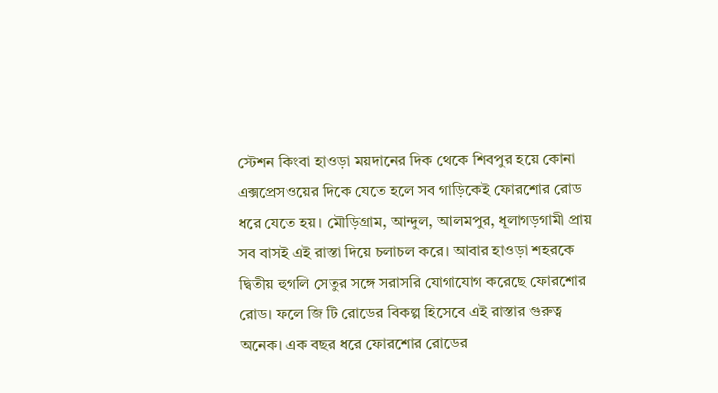স্টেশন কিংবা হাওড়া ময়দানের দিক থেকে শিবপুর হয়ে কোনা এক্সপ্রেসওয়ের দিকে যেতে হলে সব গাড়িকেই ফোরশোর রোড ধরে যেতে হয়। মৌড়িগ্রাম, আন্দুল, আলমপুর, ধূলাগড়গামী প্রায় সব বাসই এই রাস্তা দিয়ে চলাচল করে। আবার হাওড়া শহরকে দ্বিতীয় হুগলি সেতুর সঙ্গে সরাসরি যোগাযোগ করেছে ফোরশোর রোড। ফলে জি টি রোডের বিকল্প হিসেবে এই রাস্তার গুরুত্ব অনেক। এক বছর ধরে ফোরশোর রোডের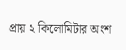প্রায় ২ কিলোমিটার অংশ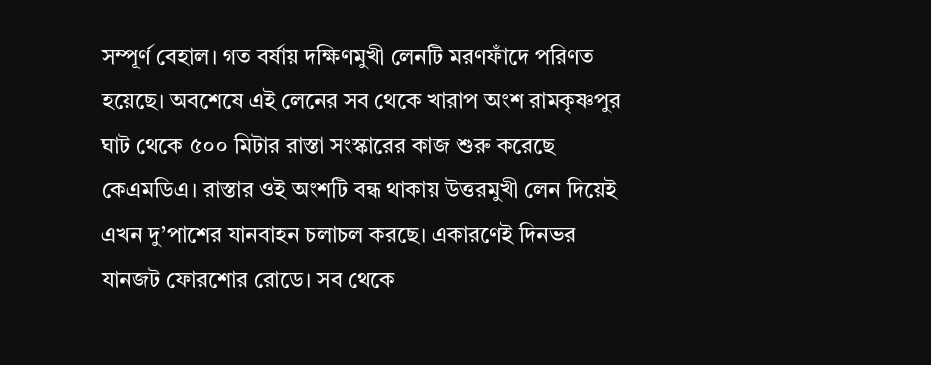সম্পূর্ণ বেহাল। গত বর্ষায় দক্ষিণমুখী লেনটি মরণফাঁদে পরিণত হয়েছে। অবশেষে এই লেনের সব থেকে খারাপ অংশ রামকৃষ্ণপুর ঘাট থেকে ৫০০ মিটার রাস্তা সংস্কারের কাজ শুরু করেছে কেএমডিএ। রাস্তার ওই অংশটি বন্ধ থাকায় উত্তরমুখী লেন দিয়েই এখন দু’পাশের যানবাহন চলাচল করছে। একারণেই দিনভর যানজট ফোরশোর রোডে। সব থেকে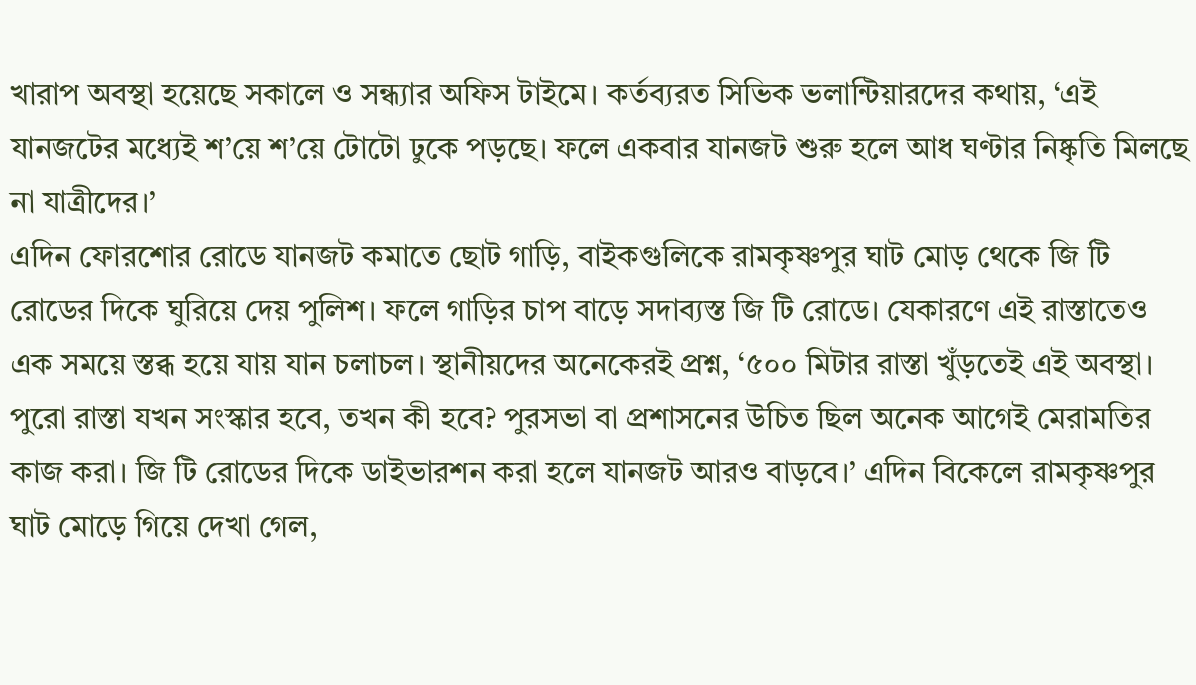খারাপ অবস্থা হয়েছে সকালে ও সন্ধ্যার অফিস টাইমে। কর্তব্যরত সিভিক ভলান্টিয়ারদের কথায়, ‘এই যানজটের মধ্যেই শ’য়ে শ’য়ে টোটো ঢুকে পড়ছে। ফলে একবার যানজট শুরু হলে আধ ঘণ্টার নিষ্কৃতি মিলছে না যাত্রীদের।’
এদিন ফোরশোর রোডে যানজট কমাতে ছোট গাড়ি, বাইকগুলিকে রামকৃষ্ণপুর ঘাট মোড় থেকে জি টি রোডের দিকে ঘুরিয়ে দেয় পুলিশ। ফলে গাড়ির চাপ বাড়ে সদাব্যস্ত জি টি রোডে। যেকারণে এই রাস্তাতেও এক সময়ে স্তব্ধ হয়ে যায় যান চলাচল। স্থানীয়দের অনেকেরই প্রশ্ন, ‘৫০০ মিটার রাস্তা খুঁড়তেই এই অবস্থা। পুরো রাস্তা যখন সংস্কার হবে, তখন কী হবে? পুরসভা বা প্রশাসনের উচিত ছিল অনেক আগেই মেরামতির কাজ করা। জি টি রোডের দিকে ডাইভারশন করা হলে যানজট আরও বাড়বে।’ এদিন বিকেলে রামকৃষ্ণপুর ঘাট মোড়ে গিয়ে দেখা গেল,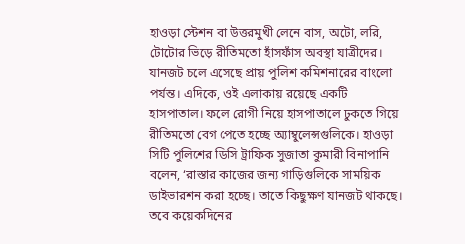হাওড়া স্টেশন বা উত্তরমুখী লেনে বাস, অটো, লরি, টোটোর ভিড়ে রীতিমতো হাঁসফাঁস অবস্থা যাত্রীদের। যানজট চলে এসেছে প্রায় পুলিশ কমিশনারের বাংলো পর্যন্ত। এদিকে, ওই এলাকায় রয়েছে একটি হাসপাতাল। ফলে রোগী নিয়ে হাসপাতালে ঢুকতে গিয়ে রীতিমতো বেগ পেতে হচ্ছে অ্যাম্বুলেন্সগুলিকে। হাওড়া সিটি পুলিশের ডিসি ট্রাফিক সুজাতা কুমারী বিনাপানি বলেন, ‘রাস্তার কাজের জন্য গাড়িগুলিকে সাময়িক ডাইভারশন করা হচ্ছে। তাতে কিছুক্ষণ যানজট থাকছে। তবে কয়েকদিনের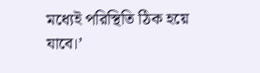মধ্যেই পরিস্থিতি ঠিক হয়ে যাবে।’